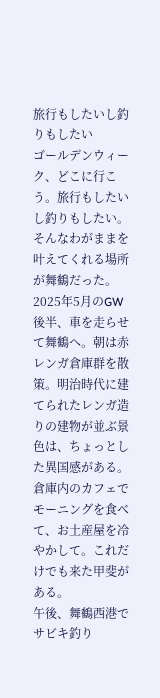旅行もしたいし釣りもしたい
ゴールデンウィーク、どこに行こう。旅行もしたいし釣りもしたい。そんなわがままを叶えてくれる場所が舞鶴だった。
2025年5月のGW後半、車を走らせて舞鶴へ。朝は赤レンガ倉庫群を散策。明治時代に建てられたレンガ造りの建物が並ぶ景色は、ちょっとした異国感がある。倉庫内のカフェでモーニングを食べて、お土産屋を冷やかして。これだけでも来た甲斐がある。
午後、舞鶴西港でサビキ釣り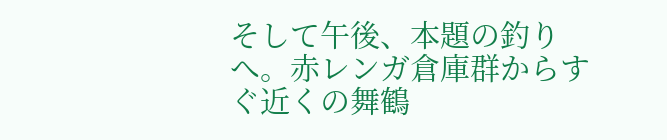そして午後、本題の釣りへ。赤レンガ倉庫群からすぐ近くの舞鶴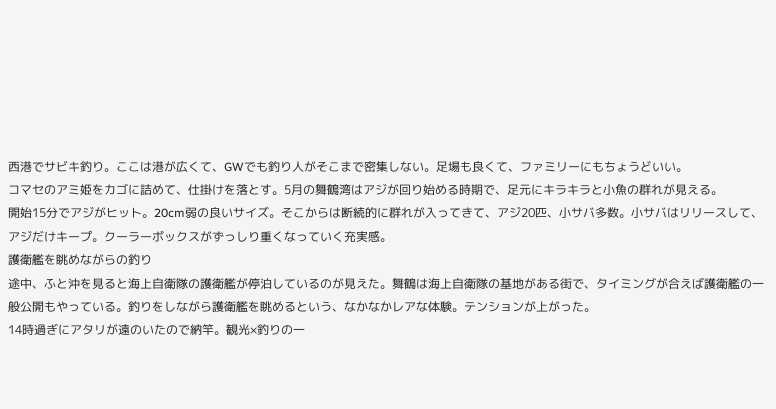西港でサビキ釣り。ここは港が広くて、GWでも釣り人がそこまで密集しない。足場も良くて、ファミリーにもちょうどいい。
コマセのアミ姫をカゴに詰めて、仕掛けを落とす。5月の舞鶴湾はアジが回り始める時期で、足元にキラキラと小魚の群れが見える。
開始15分でアジがヒット。20cm弱の良いサイズ。そこからは断続的に群れが入ってきて、アジ20匹、小サバ多数。小サバはリリースして、アジだけキープ。クーラーボックスがずっしり重くなっていく充実感。
護衛艦を眺めながらの釣り
途中、ふと沖を見ると海上自衛隊の護衛艦が停泊しているのが見えた。舞鶴は海上自衛隊の基地がある街で、タイミングが合えば護衛艦の一般公開もやっている。釣りをしながら護衛艦を眺めるという、なかなかレアな体験。テンションが上がった。
14時過ぎにアタリが遠のいたので納竿。観光×釣りの一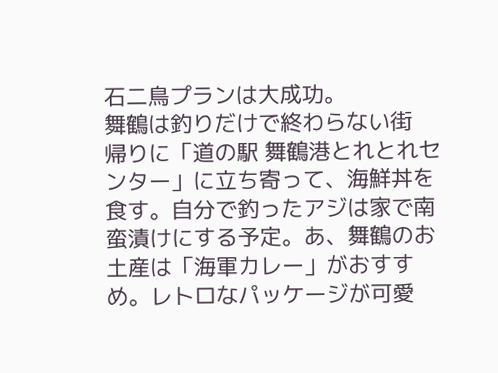石二鳥プランは大成功。
舞鶴は釣りだけで終わらない街
帰りに「道の駅 舞鶴港とれとれセンター」に立ち寄って、海鮮丼を食す。自分で釣ったアジは家で南蛮漬けにする予定。あ、舞鶴のお土産は「海軍カレー」がおすすめ。レトロなパッケージが可愛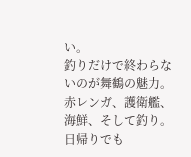い。
釣りだけで終わらないのが舞鶴の魅力。赤レンガ、護衛艦、海鮮、そして釣り。日帰りでも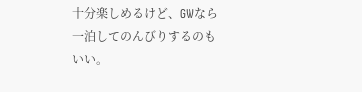十分楽しめるけど、GWなら一泊してのんびりするのもいい。